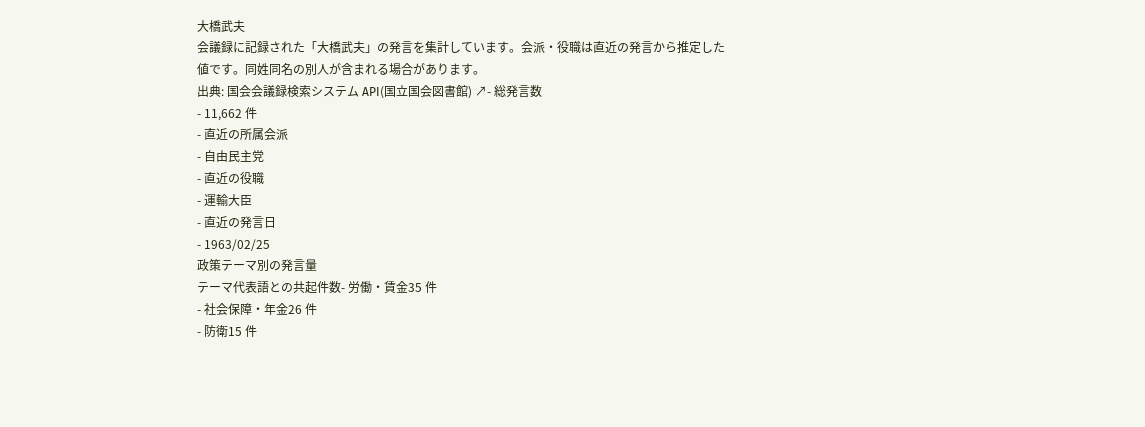大橋武夫
会議録に記録された「大橋武夫」の発言を集計しています。会派・役職は直近の発言から推定した値です。同姓同名の別人が含まれる場合があります。
出典: 国会会議録検索システム API(国立国会図書館) ↗- 総発言数
- 11,662 件
- 直近の所属会派
- 自由民主党
- 直近の役職
- 運輸大臣
- 直近の発言日
- 1963/02/25
政策テーマ別の発言量
テーマ代表語との共起件数- 労働・賃金35 件
- 社会保障・年金26 件
- 防衛15 件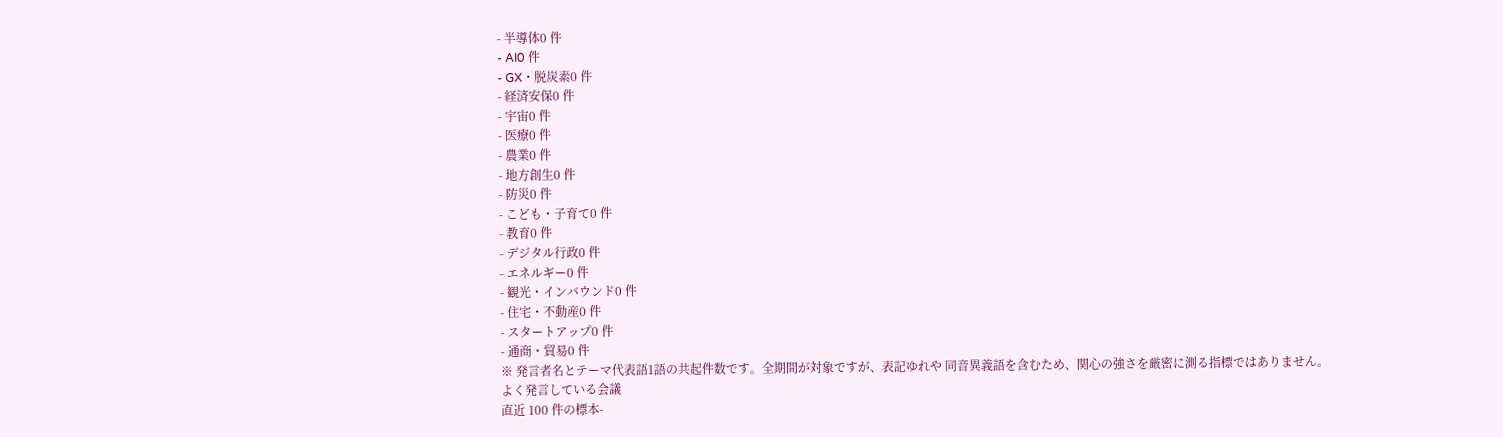- 半導体0 件
- AI0 件
- GX・脱炭素0 件
- 経済安保0 件
- 宇宙0 件
- 医療0 件
- 農業0 件
- 地方創生0 件
- 防災0 件
- こども・子育て0 件
- 教育0 件
- デジタル行政0 件
- エネルギー0 件
- 観光・インバウンド0 件
- 住宅・不動産0 件
- スタートアップ0 件
- 通商・貿易0 件
※ 発言者名とテーマ代表語1語の共起件数です。全期間が対象ですが、表記ゆれや 同音異義語を含むため、関心の強さを厳密に測る指標ではありません。
よく発言している会議
直近 100 件の標本-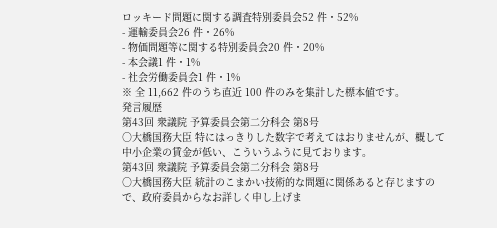ロッキード問題に関する調査特別委員会52 件・52%
- 運輸委員会26 件・26%
- 物価問題等に関する特別委員会20 件・20%
- 本会議1 件・1%
- 社会労働委員会1 件・1%
※ 全 11,662 件のうち直近 100 件のみを集計した標本値です。
発言履歴
第43回 衆議院 予算委員会第二分科会 第8号
○大橋国務大臣 特にはっきりした数字で考えてはおりませんが、概して中小企業の賃金が低い、こういうふうに見ております。
第43回 衆議院 予算委員会第二分科会 第8号
○大橋国務大臣 統計のこまかい技術的な問題に関係あると存じますので、政府委員からなお詳しく申し上げま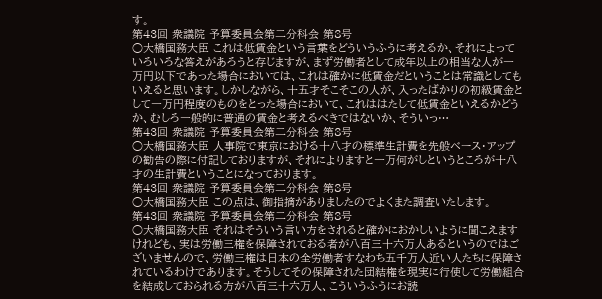す。
第43回 衆議院 予算委員会第二分科会 第8号
○大橋国務大臣 これは低賃金という言葉をどういうふうに考えるか、それによっていろいろな答えがあろうと存じますが、まず労働者として成年以上の相当な人が一万円以下であった場合においては、これは確かに低賃金だということは常識としてもいえると思います。しかしながら、十五才そこそこの人が、入ったばかりの初級賃金として一万円程度のものをとった場合において、これははたして低賃金といえるかどうか、むしろ一般的に普通の賃金と考えるべきではないか、そういっ…
第43回 衆議院 予算委員会第二分科会 第8号
○大橋国務大臣 人事院で東京における十八才の標準生計費を先般ベース・アップの勧告の際に付記しておりますが、それによりますと一万何がしというところが十八才の生計費ということになっております。
第43回 衆議院 予算委員会第二分科会 第8号
○大橋国務大臣 この点は、御指摘がありましたのでよくまた調査いたします。
第43回 衆議院 予算委員会第二分科会 第8号
○大橋国務大臣 それはそういう言い方をされると確かにおかしいように聞こえますけれども、実は労働三権を保障されておる者が八百三十六万人あるというのではございませんので、労働三権は日本の全労働者すなわち五千万人近い人たちに保障されているわけであります。そうしてその保障された団結権を現実に行使して労働組合を結成しておられる方が八百三十六万人、こういうふうにお読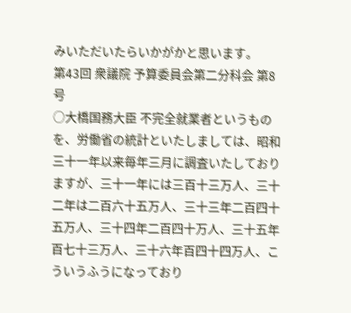みいただいたらいかがかと思います。
第43回 衆議院 予算委員会第二分科会 第8号
○大橋国務大臣 不完全就業者というものを、労働省の統計といたしましては、昭和三十一年以来毎年三月に調査いたしておりますが、三十一年には三百十三万人、三十二年は二百六十五万人、三十三年二百四十五万人、三十四年二百四十万人、三十五年百七十三万人、三十六年百四十四万人、こういうふうになっており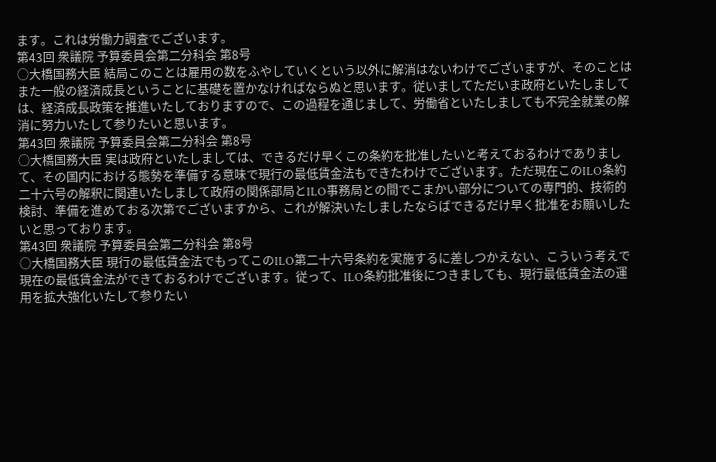ます。これは労働力調査でございます。
第43回 衆議院 予算委員会第二分科会 第8号
○大橋国務大臣 結局このことは雇用の数をふやしていくという以外に解消はないわけでございますが、そのことはまた一般の経済成長ということに基礎を置かなければならぬと思います。従いましてただいま政府といたしましては、経済成長政策を推進いたしておりますので、この過程を通じまして、労働省といたしましても不完全就業の解消に努力いたして参りたいと思います。
第43回 衆議院 予算委員会第二分科会 第8号
○大橋国務大臣 実は政府といたしましては、できるだけ早くこの条約を批准したいと考えておるわけでありまして、その国内における態勢を準備する意味で現行の最低賃金法もできたわけでございます。ただ現在このILO条約二十六号の解釈に関連いたしまして政府の関係部局とILO事務局との間でこまかい部分についての専門的、技術的検討、準備を進めておる次第でございますから、これが解決いたしましたならばできるだけ早く批准をお願いしたいと思っております。
第43回 衆議院 予算委員会第二分科会 第8号
○大橋国務大臣 現行の最低賃金法でもってこのILO第二十六号条約を実施するに差しつかえない、こういう考えで現在の最低賃金法ができておるわけでございます。従って、ILO条約批准後につきましても、現行最低賃金法の運用を拡大強化いたして参りたい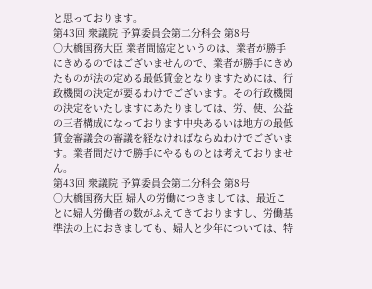と思っております。
第43回 衆議院 予算委員会第二分科会 第8号
○大橋国務大臣 業者間協定というのは、業者が勝手にきめるのではございませんので、業者が勝手にきめたものが法の定める最低賃金となりますためには、行政機関の決定が要るわけでございます。その行政機関の決定をいたしますにあたりましては、労、使、公益の三者構成になっております中央あるいは地方の最低賃金審議会の審議を経なければならぬわけでございます。業者間だけで勝手にやるものとは考えておりません。
第43回 衆議院 予算委員会第二分科会 第8号
○大橋国務大臣 婦人の労働につきましては、最近ことに婦人労働者の数がふえてきておりますし、労働基準法の上におきましても、婦人と少年については、特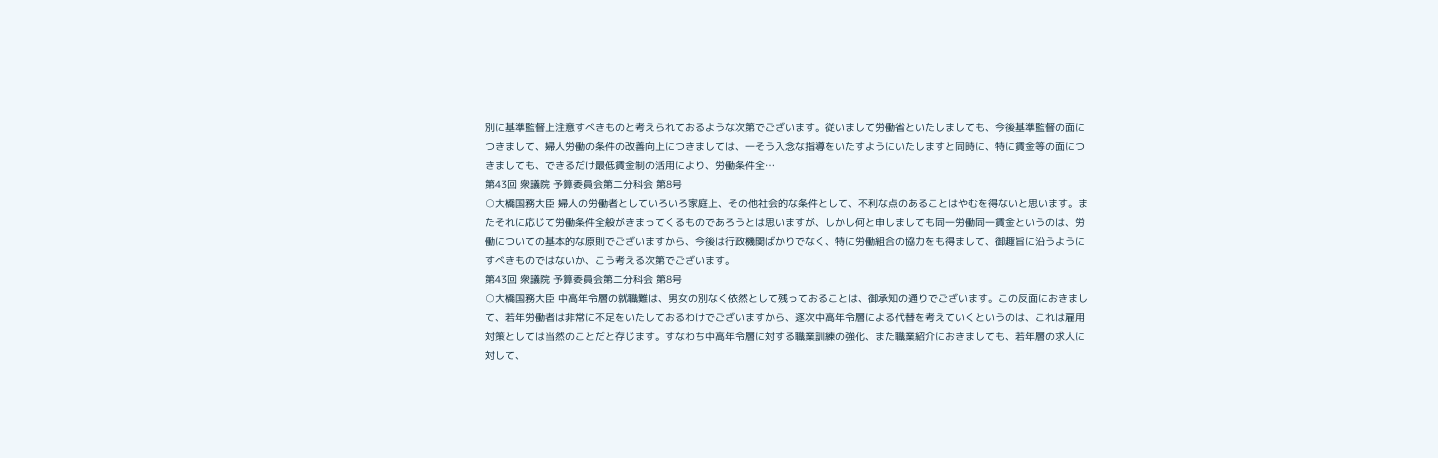別に基準監督上注意すべきものと考えられておるような次第でございます。従いまして労働省といたしましても、今後基準監督の面につきまして、婦人労働の条件の改善向上につきましては、一そう入念な指導をいたすようにいたしますと同時に、特に賃金等の面につきましても、できるだけ最低賃金制の活用により、労働条件全…
第43回 衆議院 予算委員会第二分科会 第8号
○大橋国務大臣 婦人の労働者としていろいろ家庭上、その他社会的な条件として、不利な点のあることはやむを得ないと思います。またそれに応じて労働条件全般がきまってくるものであろうとは思いますが、しかし何と申しましても同一労働同一賃金というのは、労働についての基本的な原則でございますから、今後は行政機関ばかりでなく、特に労働組合の協力をも得まして、御趣旨に沿うようにすべきものではないか、こう考える次第でございます。
第43回 衆議院 予算委員会第二分科会 第8号
○大橋国務大臣 中高年令層の就職難は、男女の別なく依然として残っておることは、御承知の通りでございます。この反面におきまして、若年労働者は非常に不足をいたしておるわけでございますから、逐次中高年令層による代替を考えていくというのは、これは雇用対策としては当然のことだと存じます。すなわち中高年令層に対する職業訓練の強化、また職業紹介におきましても、若年層の求人に対して、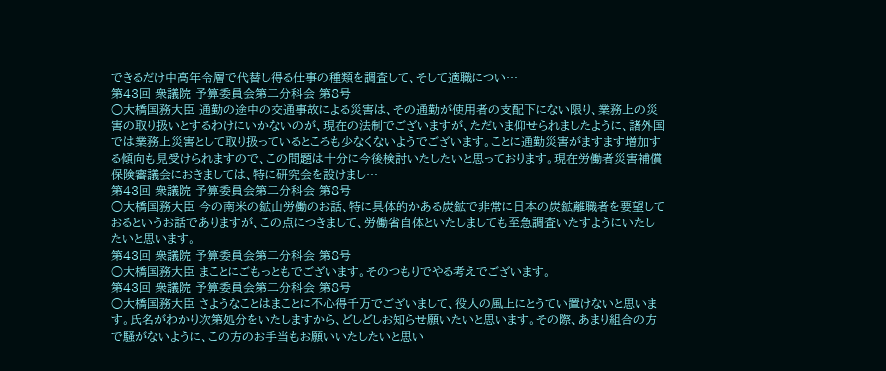できるだけ中高年令層で代替し得る仕事の種類を調査して、そして適職につい…
第43回 衆議院 予算委員会第二分科会 第8号
○大橋国務大臣 通勤の途中の交通事故による災害は、その通勤が使用者の支配下にない限り、業務上の災害の取り扱いとするわけにいかないのが、現在の法制でございますが、ただいま仰せられましたように、諸外国では業務上災害として取り扱っているところも少なくないようでございます。ことに通勤災害がますます増加する傾向も見受けられますので、この問題は十分に今後検討いたしたいと思っております。現在労働者災害補償保険審議会におきましては、特に研究会を設けまし…
第43回 衆議院 予算委員会第二分科会 第8号
○大橋国務大臣 今の南米の鉱山労働のお話、特に具体的かある炭鉱で非常に日本の炭鉱離職者を要望しておるというお話でありますが、この点につきまして、労働省自体といたしましても至急調査いたすようにいたしたいと思います。
第43回 衆議院 予算委員会第二分科会 第8号
○大橋国務大臣 まことにごもっともでございます。そのつもりでやる考えでございます。
第43回 衆議院 予算委員会第二分科会 第8号
○大橋国務大臣 さようなことはまことに不心得千万でございまして、役人の風上にとうてい置けないと思います。氏名がわかり次第処分をいたしますから、どしどしお知らせ願いたいと思います。その際、あまり組合の方で騒がないように、この方のお手当もお願いいたしたいと思い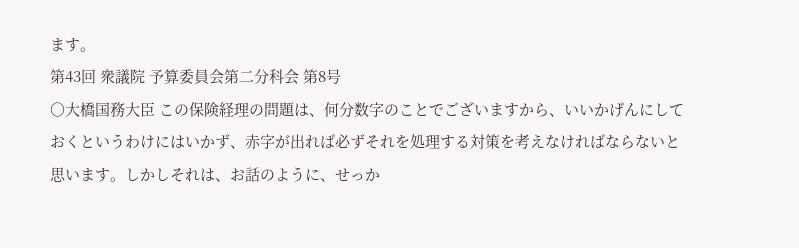ます。
第43回 衆議院 予算委員会第二分科会 第8号
○大橋国務大臣 この保険経理の問題は、何分数字のことでございますから、いいかげんにしておくというわけにはいかず、赤字が出れば必ずそれを処理する対策を考えなければならないと思います。しかしそれは、お話のように、せっか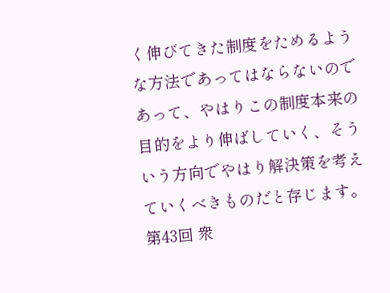く伸びてきた制度をためるような方法であってはならないのであって、やはりこの制度本来の目的をより伸ばしていく、そういう方向でやはり解決策を考えていくべきものだと存じます。
第43回 衆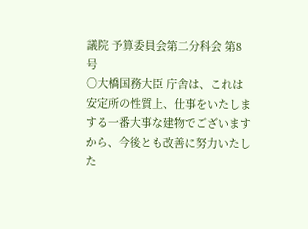議院 予算委員会第二分科会 第8号
○大橋国務大臣 庁舎は、これは安定所の性質上、仕事をいたしまする一番大事な建物でございますから、今後とも改善に努力いたした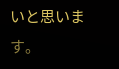いと思います。